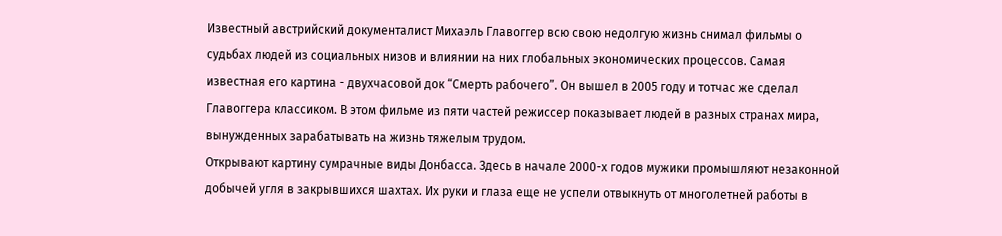Известный австрийский документалист Михаэль Главоггер всю свою недолгую жизнь снимал фильмы о судьбах людей из социальных низов и влиянии на них глобальных экономических процессов. Самая известная его картина - двухчасовой док “Смерть рабочего”. Он вышел в 2005 году и тотчас же сделал Главоггера классиком. В этом фильме из пяти частей режиссер показывает людей в разных странах мира, вынужденных зарабатывать на жизнь тяжелым трудом.
Открывают картину сумрачные виды Донбасса. Здесь в начале 2000-х годов мужики промышляют незаконной добычей угля в закрывшихся шахтах. Их руки и глаза еще не успели отвыкнуть от многолетней работы в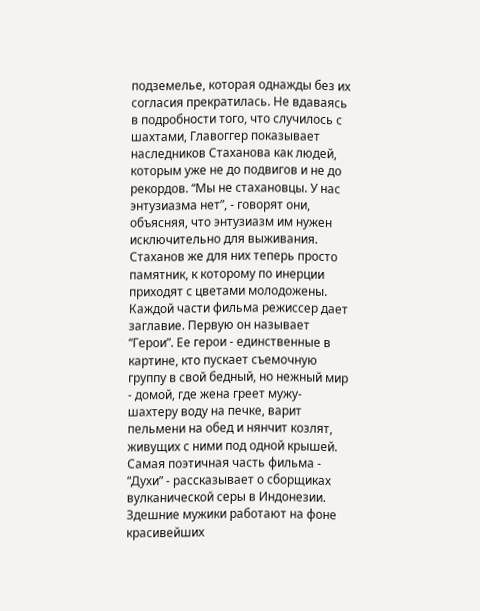подземелье, которая однажды без их согласия прекратилась. Не вдаваясь в подробности того, что случилось с шахтами, Главоггер показывает наследников Стаханова как людей, которым уже не до подвигов и не до рекордов. “Мы не стахановцы. У нас энтузиазма нет”, - говорят они, объясняя, что энтузиазм им нужен исключительно для выживания. Стаханов же для них теперь просто памятник, к которому по инерции приходят с цветами молодожены.
Каждой части фильма режиссер дает заглавие. Первую он называет “Герои”. Ее герои - единственные в картине, кто пускает съемочную группу в свой бедный, но нежный мир - домой, где жена греет мужу-шахтеру воду на печке, варит пельмени на обед и нянчит козлят, живущих с ними под одной крышей.
Самая поэтичная часть фильма - “Духи” - рассказывает о сборщиках вулканической серы в Индонезии. Здешние мужики работают на фоне красивейших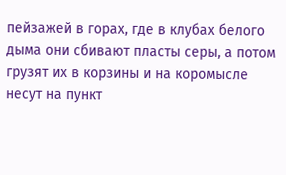пейзажей в горах, где в клубах белого дыма они сбивают пласты серы, а потом грузят их в корзины и на коромысле несут на пункт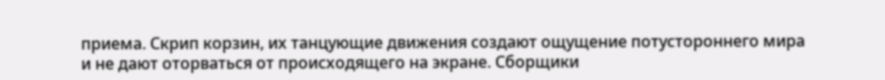приема. Скрип корзин, их танцующие движения создают ощущение потустороннего мира и не дают оторваться от происходящего на экране. Сборщики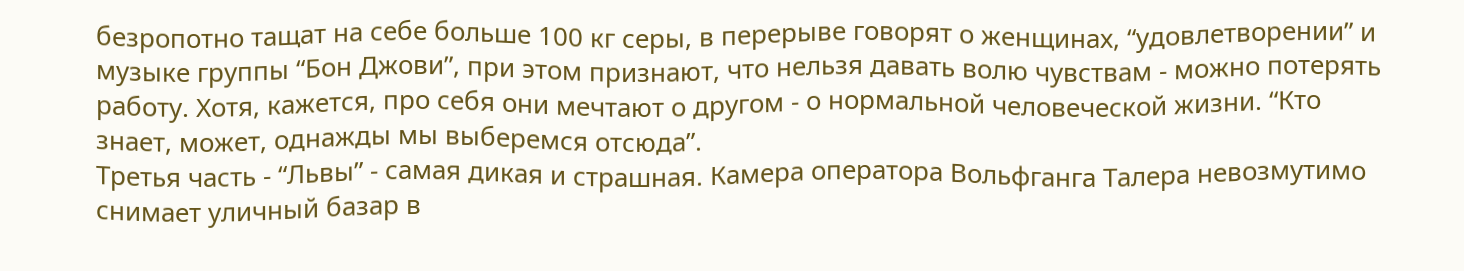безропотно тащат на себе больше 100 кг серы, в перерыве говорят о женщинах, “удовлетворении” и музыке группы “Бон Джови”, при этом признают, что нельзя давать волю чувствам - можно потерять работу. Хотя, кажется, про себя они мечтают о другом - о нормальной человеческой жизни. “Кто знает, может, однажды мы выберемся отсюда”.
Третья часть - “Львы” - самая дикая и страшная. Камера оператора Вольфганга Талера невозмутимо снимает уличный базар в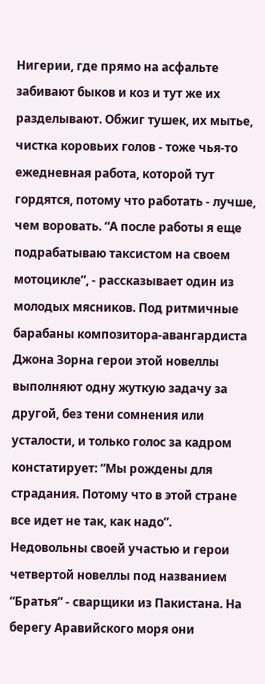Нигерии, где прямо на асфальте забивают быков и коз и тут же их разделывают. Обжиг тушек, их мытье, чистка коровьих голов - тоже чья-то ежедневная работа, которой тут гордятся, потому что работать - лучше, чем воровать. “А после работы я еще подрабатываю таксистом на своем мотоцикле”, - рассказывает один из молодых мясников. Под ритмичные барабаны композитора-авангардиста Джона Зорна герои этой новеллы выполняют одну жуткую задачу за другой, без тени сомнения или усталости, и только голос за кадром констатирует: “Мы рождены для страдания. Потому что в этой стране все идет не так, как надо”.
Недовольны своей участью и герои четвертой новеллы под названием “Братья” - сварщики из Пакистана. На берегу Аравийского моря они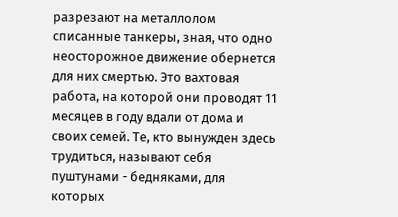разрезают на металлолом списанные танкеры, зная, что одно неосторожное движение обернется для них смертью. Это вахтовая работа, на которой они проводят 11 месяцев в году вдали от дома и своих семей. Те, кто вынужден здесь трудиться, называют себя пуштунами - бедняками, для которых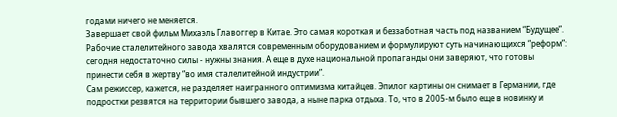годами ничего не меняется.
Завершает свой фильм Михаэль Главоггер в Китае. Это самая короткая и беззаботная часть под названием “Будущее”. Рабочие сталелитейного завода хвалятся современным оборудованием и формулируют суть начинающихся “реформ”: сегодня недостаточно силы - нужны знания. А еще в духе национальной пропаганды они заверяют, что готовы принести себя в жертву “во имя сталелитейной индустрии”.
Сам режиссер, кажется, не разделяет наигранного оптимизма китайцев. Эпилог картины он снимает в Германии, где подростки резвятся на территории бывшего завода, а ныне парка отдыха. То, что в 2005-м было еще в новинку и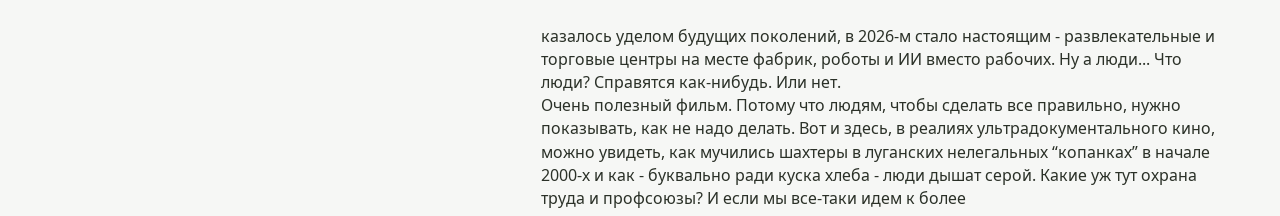казалось уделом будущих поколений, в 2026-м стало настоящим - развлекательные и торговые центры на месте фабрик, роботы и ИИ вместо рабочих. Ну а люди... Что люди? Справятся как-нибудь. Или нет.
Очень полезный фильм. Потому что людям, чтобы сделать все правильно, нужно показывать, как не надо делать. Вот и здесь, в реалиях ультрадокументального кино, можно увидеть, как мучились шахтеры в луганских нелегальных “копанках” в начале 2000-х и как - буквально ради куска хлеба - люди дышат серой. Какие уж тут охрана труда и профсоюзы? И если мы все-таки идем к более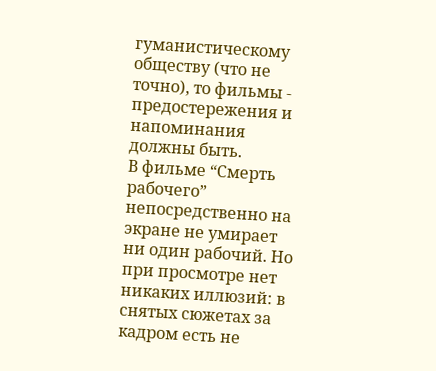гуманистическому обществу (что не точно), то фильмы - предостережения и напоминания должны быть.
В фильме “Смерть рабочего” непосредственно на экране не умирает ни один рабочий. Но при просмотре нет никаких иллюзий: в снятых сюжетах за кадром есть не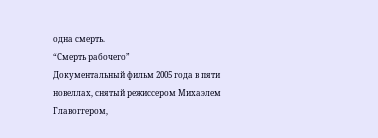одна смерть.
“Смерть рабочего”
Документальный фильм 2005 года в пяти новеллах, снятый режиссером Михаэлем Главоггером,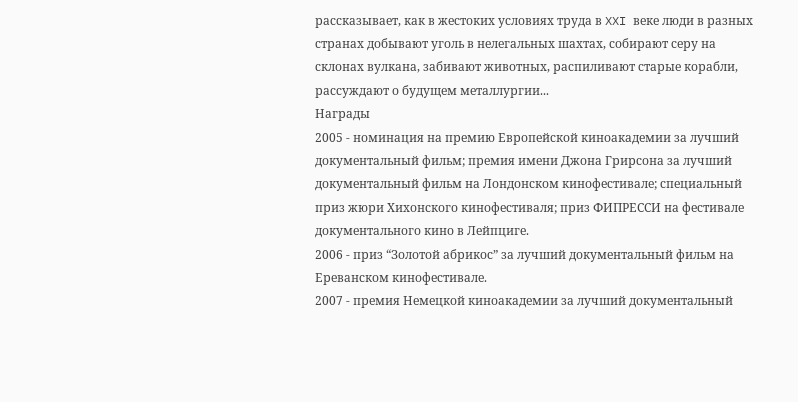рассказывает, как в жестоких условиях труда в XXI веке люди в разных странах добывают уголь в нелегальных шахтах, собирают серу на склонах вулкана, забивают животных, распиливают старые корабли, рассуждают о будущем металлургии...
Награды
2005 - номинация на премию Европейской киноакадемии за лучший документальный фильм; премия имени Джона Грирсона за лучший документальный фильм на Лондонском кинофестивале; специальный приз жюри Хихонского кинофестиваля; приз ФИПРЕССИ на фестивале документального кино в Лейпциге.
2006 - приз “Золотой абрикос” за лучший документальный фильм на Ереванском кинофестивале.
2007 - премия Немецкой киноакадемии за лучший документальный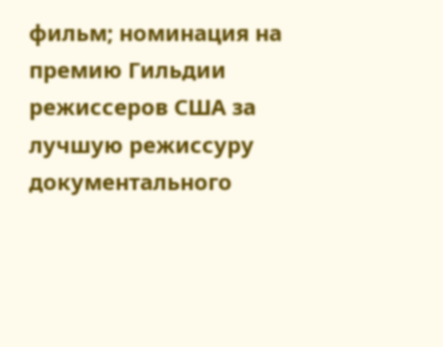фильм; номинация на премию Гильдии режиссеров США за лучшую режиссуру документального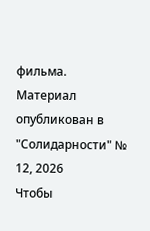фильма.
Материал опубликован в "Солидарности" № 12, 2026
Чтобы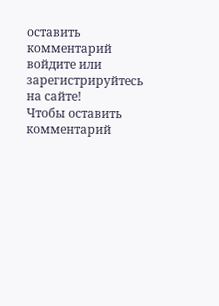оставить комментарий войдите или зарегистрируйтесь на сайте!
Чтобы оставить комментарий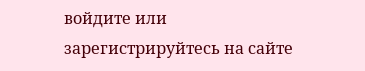войдите или зарегистрируйтесь на сайте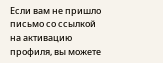Если вам не пришло письмо со ссылкой на активацию профиля, вы можете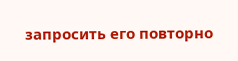запросить его повторно